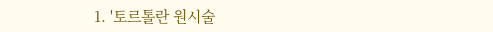1. '토르톨란 원시술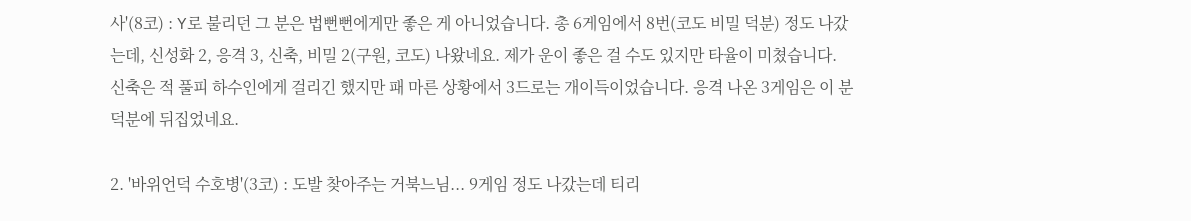사'(8코) : Y로 불리던 그 분은 법뻔뻔에게만 좋은 게 아니었습니다. 총 6게임에서 8번(코도 비밀 덕분) 정도 나갔는데, 신성화 2, 응격 3, 신축, 비밀 2(구원, 코도) 나왔네요. 제가 운이 좋은 걸 수도 있지만 타율이 미쳤습니다. 신축은 적 풀피 하수인에게 걸리긴 했지만 패 마른 상황에서 3드로는 개이득이었습니다. 응격 나온 3게임은 이 분 덕분에 뒤집었네요.

2. '바위언덕 수호병'(3코) : 도발 찾아주는 거북느님... 9게임 정도 나갔는데 티리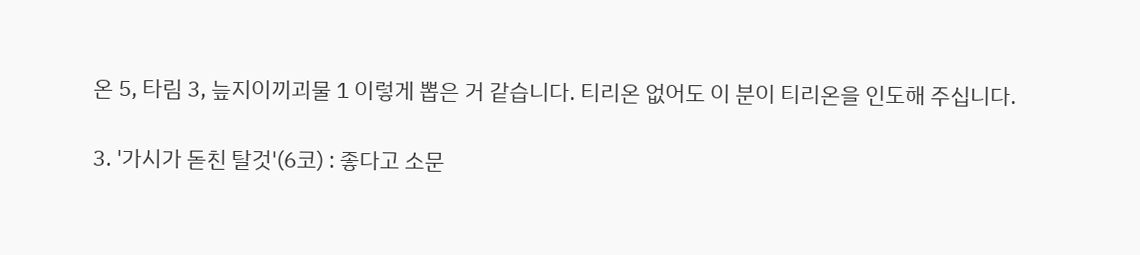온 5, 타림 3, 늪지이끼괴물 1 이렇게 뽑은 거 같습니다. 티리온 없어도 이 분이 티리온을 인도해 주십니다.

3. '가시가 돋친 탈것'(6코) : 좋다고 소문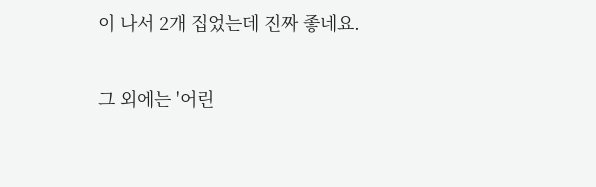이 나서 2개 집었는데 진짜 좋네요.

그 외에는 '어린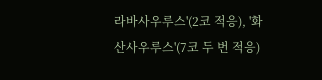라바사우루스'(2코 적응), '화산사우루스'(7코 두 번 적응)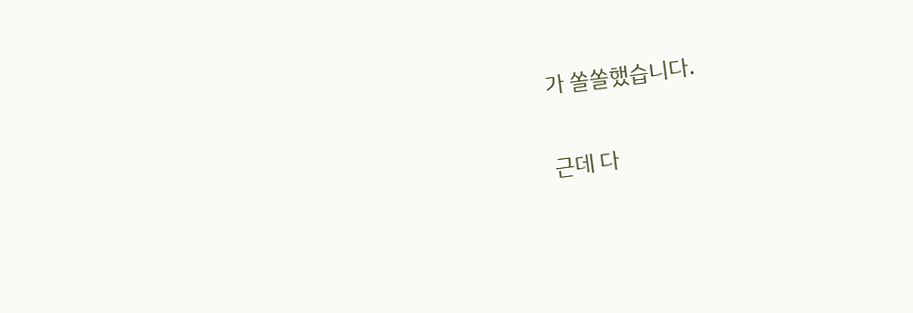가 쏠쏠했습니다.

근데 다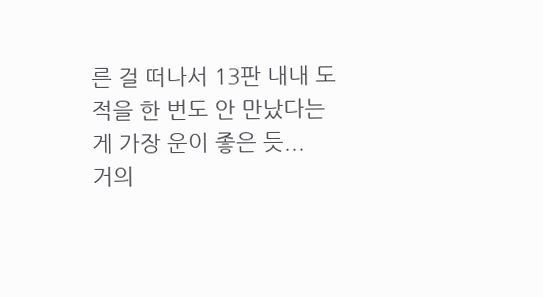른 걸 떠나서 13판 내내 도적을 한 번도 안 만났다는 게 가장 운이 좋은 듯...
거의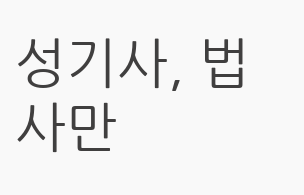성기사, 법사만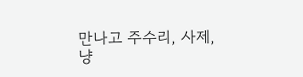만나고 주수리, 사제, 냥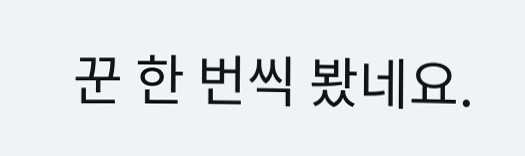꾼 한 번씩 봤네요.